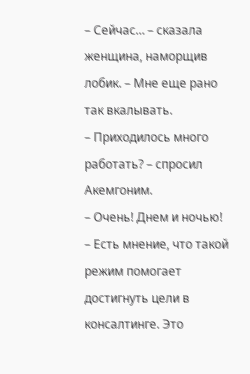– Сейчас… – сказала женщина, наморщив лобик. – Мне еще рано так вкалывать.
– Приходилось много работать? – спросил Акемгоним.
– Очень! Днем и ночью!
– Есть мнение, что такой режим помогает достигнуть цели в консалтинге. Это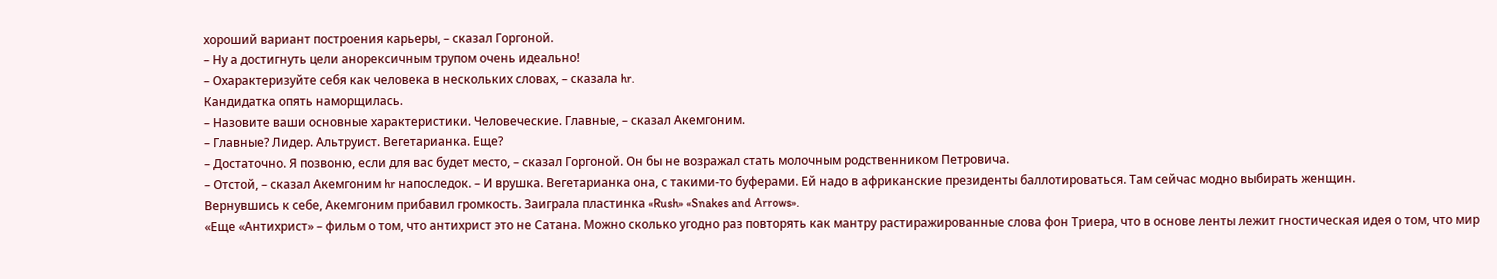хороший вариант построения карьеры, – сказал Горгоной.
– Ну а достигнуть цели анорексичным трупом очень идеально!
– Охарактеризуйте себя как человека в нескольких словах, – сказала hr.
Кандидатка опять наморщилась.
– Назовите ваши основные характеристики. Человеческие. Главные, – сказал Акемгоним.
– Главные? Лидер. Альтруист. Вегетарианка. Еще?
– Достаточно. Я позвоню, если для вас будет место, – сказал Горгоной. Он бы не возражал стать молочным родственником Петровича.
– Отстой, – сказал Акемгоним hr напоследок. – И врушка. Вегетарианка она, с такими-то буферами. Ей надо в африканские президенты баллотироваться. Там сейчас модно выбирать женщин.
Вернувшись к себе, Акемгоним прибавил громкость. Заиграла пластинка «Rush» «Snakes and Arrows».
«Еще «Антихрист» – фильм о том, что антихрист это не Сатана. Можно сколько угодно раз повторять как мантру растиражированные слова фон Триера, что в основе ленты лежит гностическая идея о том, что мир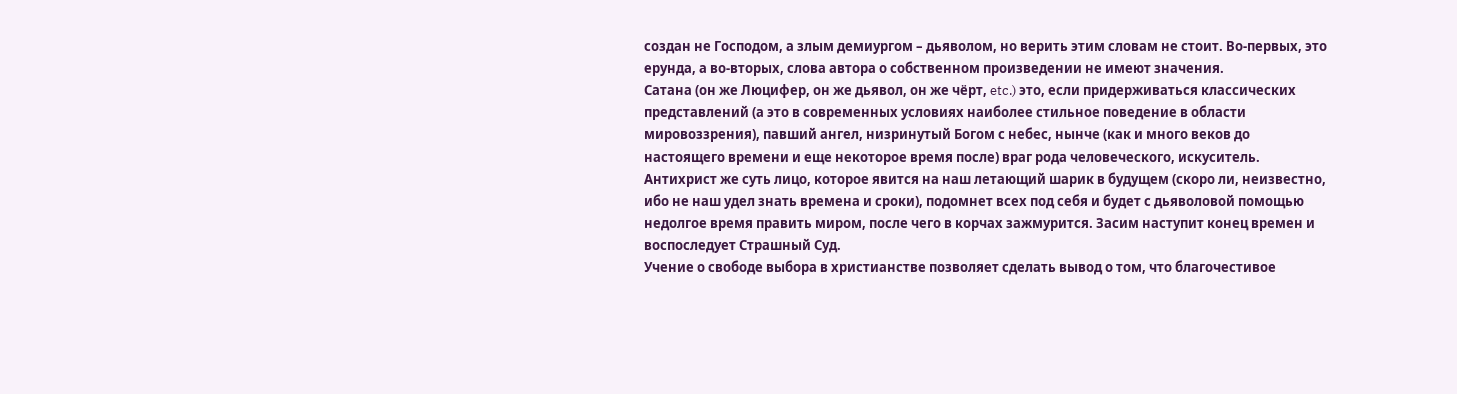создан не Господом, а злым демиургом – дьяволом, но верить этим словам не стоит. Во-первых, это ерунда, а во-вторых, слова автора о собственном произведении не имеют значения.
Сатана (он же Люцифер, он же дьявол, он же чёрт, etc.) это, если придерживаться классических представлений (а это в современных условиях наиболее стильное поведение в области мировоззрения), павший ангел, низринутый Богом с небес, нынче (как и много веков до настоящего времени и еще некоторое время после) враг рода человеческого, искуситель. Антихрист же суть лицо, которое явится на наш летающий шарик в будущем (скоро ли, неизвестно, ибо не наш удел знать времена и сроки), подомнет всех под себя и будет с дьяволовой помощью недолгое время править миром, после чего в корчах зажмурится. Засим наступит конец времен и воспоследует Страшный Суд.
Учение о свободе выбора в христианстве позволяет сделать вывод о том, что благочестивое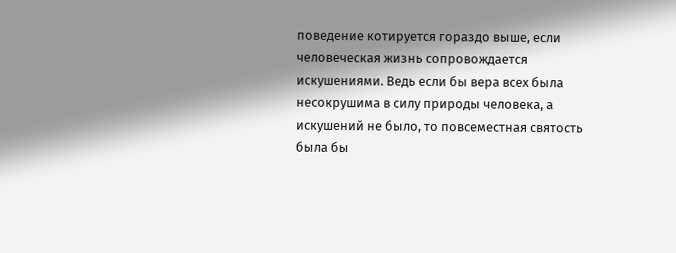поведение котируется гораздо выше, если человеческая жизнь сопровождается искушениями. Ведь если бы вера всех была несокрушима в силу природы человека, а искушений не было, то повсеместная святость была бы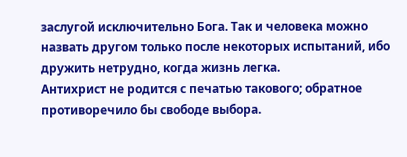заслугой исключительно Бога. Так и человека можно назвать другом только после некоторых испытаний, ибо дружить нетрудно, когда жизнь легка.
Антихрист не родится с печатью такового; обратное противоречило бы свободе выбора.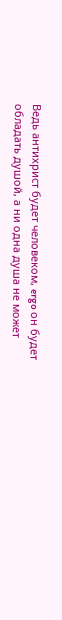Ведь антихрист будет человеком, ergo он будет обладать душой, а ни одна душа не может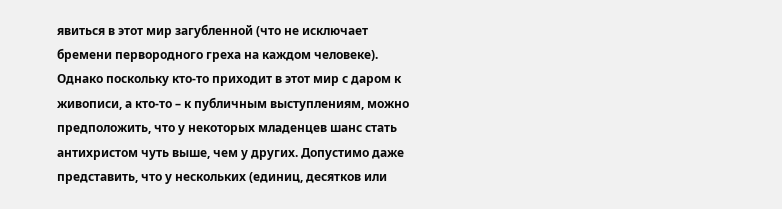явиться в этот мир загубленной (что не исключает бремени первородного греха на каждом человеке). Однако поскольку кто-то приходит в этот мир с даром к живописи, а кто-то – к публичным выступлениям, можно предположить, что у некоторых младенцев шанс стать антихристом чуть выше, чем у других. Допустимо даже представить, что у нескольких (единиц, десятков или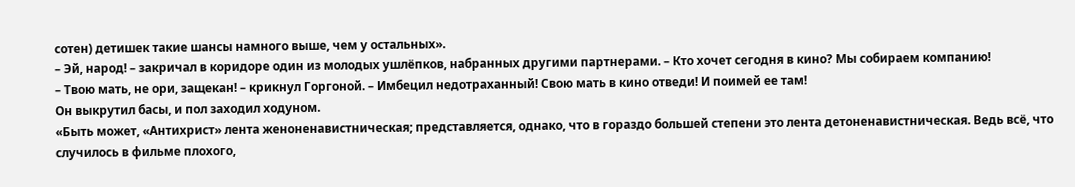сотен) детишек такие шансы намного выше, чем у остальных».
– Эй, народ! – закричал в коридоре один из молодых ушлёпков, набранных другими партнерами. – Кто хочет сегодня в кино? Мы собираем компанию!
– Твою мать, не ори, защекан! – крикнул Горгоной. – Имбецил недотраханный! Свою мать в кино отведи! И поимей ее там!
Он выкрутил басы, и пол заходил ходуном.
«Быть может, «Антихрист» лента женоненавистническая; представляется, однако, что в гораздо большей степени это лента детоненавистническая. Ведь всё, что случилось в фильме плохого,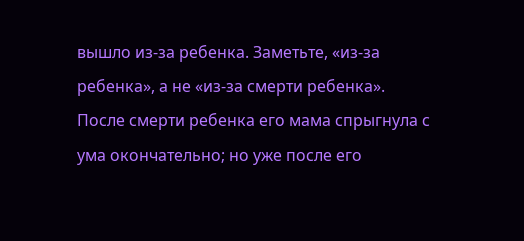вышло из-за ребенка. Заметьте, «из-за ребенка», а не «из-за смерти ребенка». После смерти ребенка его мама спрыгнула с ума окончательно; но уже после его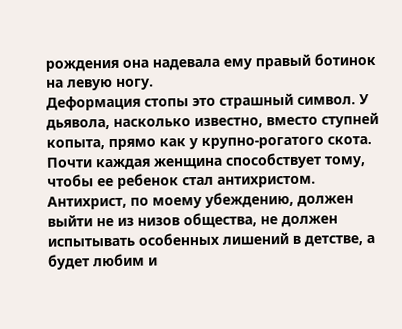рождения она надевала ему правый ботинок на левую ногу.
Деформация стопы это страшный символ. У дьявола, насколько известно, вместо ступней копыта, прямо как у крупно-рогатого скота. Почти каждая женщина способствует тому, чтобы ее ребенок стал антихристом. Антихрист, по моему убеждению, должен выйти не из низов общества, не должен испытывать особенных лишений в детстве, а будет любим и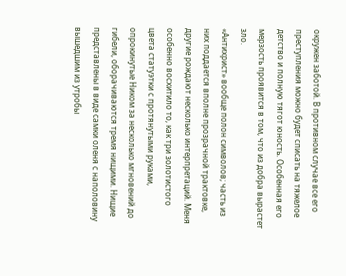окружен заботой. В противном случае все его преступления можно будет списать на тяжелое детство и полную тягот юность. Особенная его мерзость проявится в том, что из добра вырастет зло.
«Антихрист» вообще полон символов; часть из них поддается вполне прозрачной трактовке, другие рождают несколько интерпретаций. Меня особенно восхитило то, как три золотистого цвета статуэтки с протянутыми руками, опрокинутые Ником за несколько мгновений до гибели, оборачиваются тремя нищими. Нищие представлены в виде самки оленя с наполовину вышедшим из утробы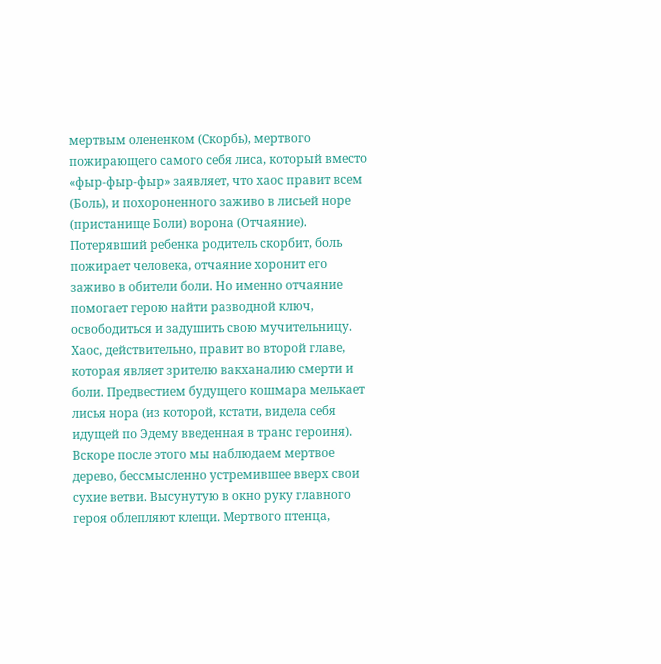мертвым олененком (Скорбь), мертвого пожирающего самого себя лиса, который вместо «фыр-фыр-фыр» заявляет, что хаос правит всем (Боль), и похороненного заживо в лисьей норе (пристанище Боли) ворона (Отчаяние). Потерявший ребенка родитель скорбит, боль пожирает человека, отчаяние хоронит его заживо в обители боли. Но именно отчаяние помогает герою найти разводной ключ, освободиться и задушить свою мучительницу.
Хаос, действительно, правит во второй главе, которая являет зрителю вакханалию смерти и боли. Предвестием будущего кошмара мелькает лисья нора (из которой, кстати, видела себя идущей по Эдему введенная в транс героиня). Вскоре после этого мы наблюдаем мертвое дерево, бессмысленно устремившее вверх свои сухие ветви. Высунутую в окно руку главного героя облепляют клещи. Мертвого птенца,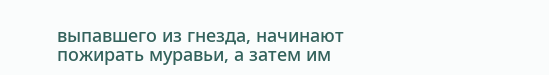выпавшего из гнезда, начинают пожирать муравьи, а затем им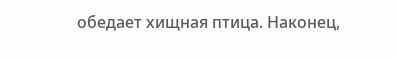обедает хищная птица. Наконец,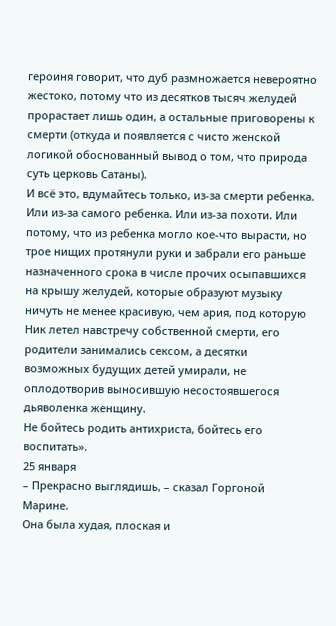героиня говорит, что дуб размножается невероятно жестоко, потому что из десятков тысяч желудей прорастает лишь один, а остальные приговорены к смерти (откуда и появляется с чисто женской логикой обоснованный вывод о том, что природа суть церковь Сатаны).
И всё это, вдумайтесь только, из-за смерти ребенка. Или из-за самого ребенка. Или из-за похоти. Или потому, что из ребенка могло кое-что вырасти, но трое нищих протянули руки и забрали его раньше назначенного срока в числе прочих осыпавшихся на крышу желудей, которые образуют музыку ничуть не менее красивую, чем ария, под которую Ник летел навстречу собственной смерти, его родители занимались сексом, а десятки возможных будущих детей умирали, не оплодотворив выносившую несостоявшегося дьяволенка женщину.
Не бойтесь родить антихриста, бойтесь его воспитать».
25 января
– Прекрасно выглядишь, – сказал Горгоной Марине.
Она была худая, плоская и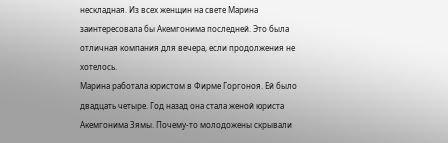нескладная. Из всех женщин на свете Марина заинтересовала бы Акемгонима последней. Это была отличная компания для вечера, если продолжения не хотелось.
Марина работала юристом в Фирме Горгоноя. Ей было двадцать четыре. Год назад она стала женой юриста Акемгонима Зямы. Почему-то молодожены скрывали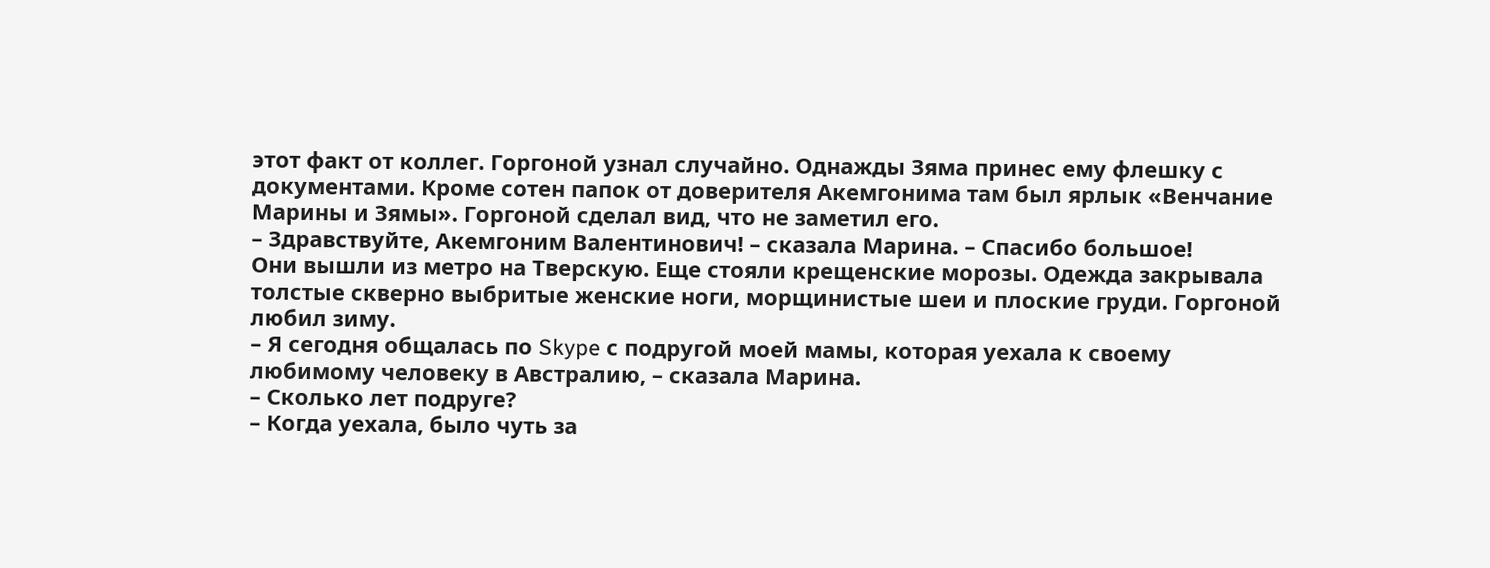этот факт от коллег. Горгоной узнал случайно. Однажды Зяма принес ему флешку с документами. Кроме сотен папок от доверителя Акемгонима там был ярлык «Венчание Марины и Зямы». Горгоной сделал вид, что не заметил его.
– Здравствуйте, Акемгоним Валентинович! – сказала Марина. – Спасибо большое!
Они вышли из метро на Тверскую. Еще стояли крещенские морозы. Одежда закрывала толстые скверно выбритые женские ноги, морщинистые шеи и плоские груди. Горгоной любил зиму.
– Я сегодня общалась по Skype с подругой моей мамы, которая уехала к своему любимому человеку в Австралию, – сказала Марина.
– Сколько лет подруге?
– Когда уехала, было чуть за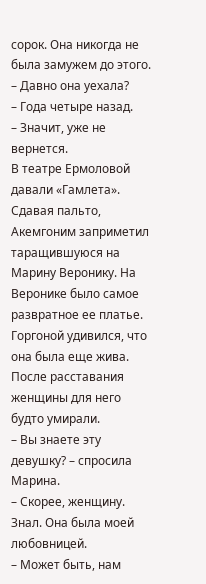сорок. Она никогда не была замужем до этого.
– Давно она уехала?
– Года четыре назад.
– Значит, уже не вернется.
В театре Ермоловой давали «Гамлета». Сдавая пальто, Акемгоним заприметил таращившуюся на Марину Веронику. На Веронике было самое развратное ее платье. Горгоной удивился, что она была еще жива. После расставания женщины для него будто умирали.
– Вы знаете эту девушку? – спросила Марина.
– Скорее, женщину. Знал. Она была моей любовницей.
– Может быть, нам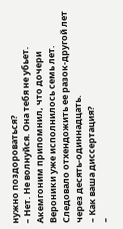нужно поздороваться?
– Нет. Не волнуйся. Она тебя не убьет.
Акемгоним припомнил, что дочери Вероники уже исполнилось семь лет. Следовало отхендожить ее разок-другой лет через десять-одиннадцать.
– Как ваша диссертация?
–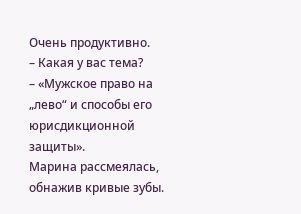Очень продуктивно.
– Какая у вас тема?
– «Мужское право на „лево“ и способы его юрисдикционной защиты».
Марина рассмеялась, обнажив кривые зубы.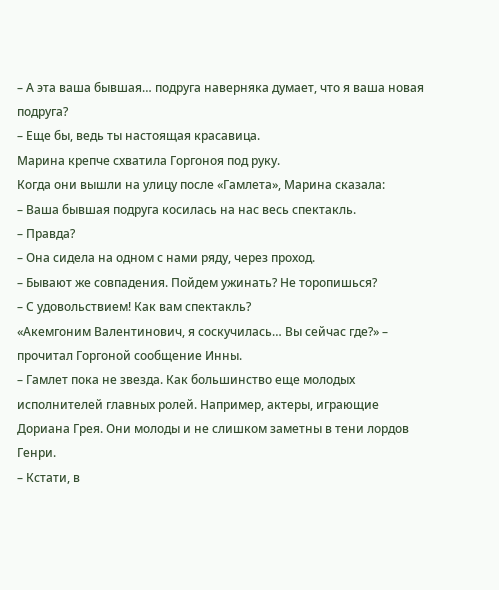– А эта ваша бывшая… подруга наверняка думает, что я ваша новая подруга?
– Еще бы, ведь ты настоящая красавица.
Марина крепче схватила Горгоноя под руку.
Когда они вышли на улицу после «Гамлета», Марина сказала:
– Ваша бывшая подруга косилась на нас весь спектакль.
– Правда?
– Она сидела на одном с нами ряду, через проход.
– Бывают же совпадения. Пойдем ужинать? Не торопишься?
– С удовольствием! Как вам спектакль?
«Акемгоним Валентинович, я соскучилась… Вы сейчас где?» – прочитал Горгоной сообщение Инны.
– Гамлет пока не звезда. Как большинство еще молодых исполнителей главных ролей. Например, актеры, играющие Дориана Грея. Они молоды и не слишком заметны в тени лордов Генри.
– Кстати, в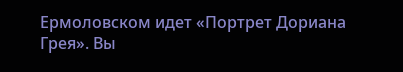Ермоловском идет «Портрет Дориана Грея». Вы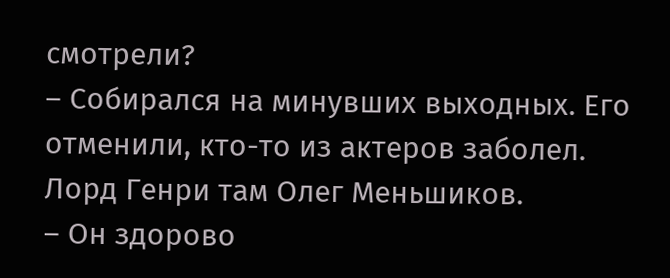смотрели?
– Собирался на минувших выходных. Его отменили, кто-то из актеров заболел. Лорд Генри там Олег Меньшиков.
– Он здорово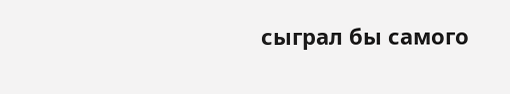сыграл бы самого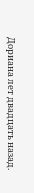Дориана лет двадцать назад.